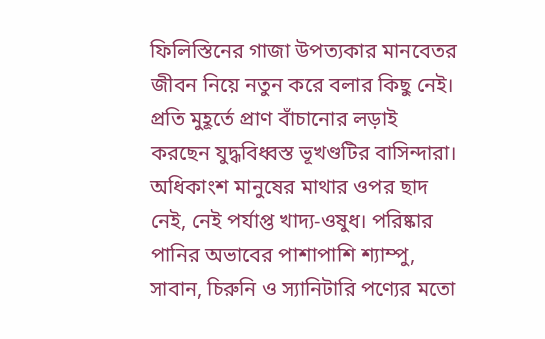ফিলিস্তিনের গাজা উপত্যকার মানবেতর জীবন নিয়ে নতুন করে বলার কিছু নেই। প্রতি মুহূর্তে প্রাণ বাঁচানোর লড়াই করছেন যুদ্ধবিধ্বস্ত ভূখণ্ডটির বাসিন্দারা। অধিকাংশ মানুষের মাথার ওপর ছাদ নেই, নেই পর্যাপ্ত খাদ্য-ওষুধ। পরিষ্কার পানির অভাবের পাশাপাশি শ্যাম্পু, সাবান, চিরুনি ও স্যানিটারি পণ্যের মতো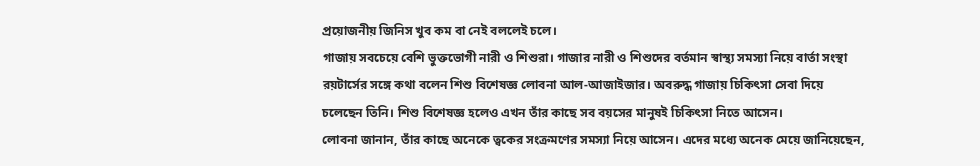প্রয়োজনীয় জিনিস খুব কম বা নেই বললেই চলে।
গাজায় সবচেয়ে বেশি ভুক্তভোগী নারী ও শিশুরা। গাজার নারী ও শিশুদের বর্তমান স্বাস্থ্য সমস্যা নিয়ে বার্তা সংস্থা রয়টার্সের সঙ্গে কথা বলেন শিশু বিশেষজ্ঞ লোবনা আল-আজাইজার। অবরুদ্ধ গাজায় চিকিৎসা সেবা দিয়ে চলেছেন তিনি। শিশু বিশেষজ্ঞ হলেও এখন তাঁর কাছে সব বয়সের মানুষই চিকিৎসা নিতে আসেন।
লোবনা জানান, তাঁর কাছে অনেকে ত্বকের সংক্রমণের সমস্যা নিয়ে আসেন। এদের মধ্যে অনেক মেয়ে জানিয়েছেন,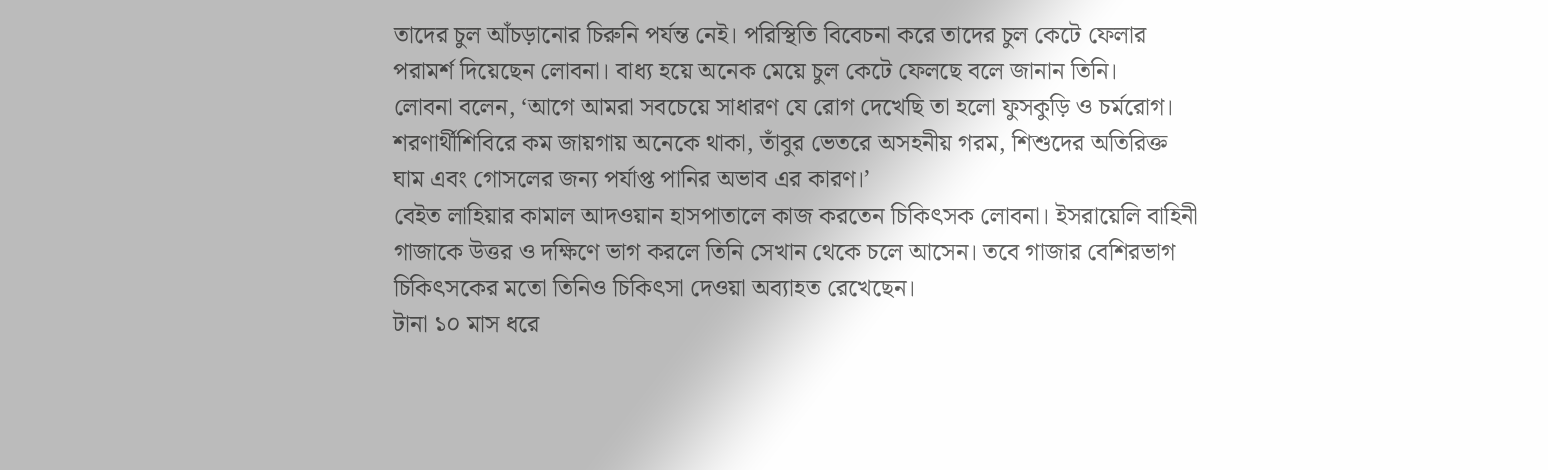তাদের চুল আঁচড়ানোর চিরুনি পর্যন্ত নেই। পরিস্থিতি বিবেচনা করে তাদের চুল কেটে ফেলার পরামর্শ দিয়েছেন লোবনা। বাধ্য হয়ে অনেক মেয়ে চুল কেটে ফেলছে বলে জানান তিনি।
লোবনা বলেন, ‘আগে আমরা সবচেয়ে সাধারণ যে রোগ দেখেছি তা হলো ফুসকুড়ি ও চর্মরোগ। শরণার্থীশিবিরে কম জায়গায় অনেকে থাকা, তাঁবুর ভেতরে অসহনীয় গরম, শিশুদের অতিরিক্ত ঘাম এবং গোসলের জন্য পর্যাপ্ত পানির অভাব এর কারণ।’
বেইত লাহিয়ার কামাল আদওয়ান হাসপাতালে কাজ করতেন চিকিৎসক লোবনা। ইসরায়েলি বাহিনী গাজাকে উত্তর ও দক্ষিণে ভাগ করলে তিনি সেখান থেকে চলে আসেন। তবে গাজার বেশিরভাগ চিকিৎসকের মতো তিনিও চিকিৎসা দেওয়া অব্যাহত রেখেছেন।
টানা ১০ মাস ধরে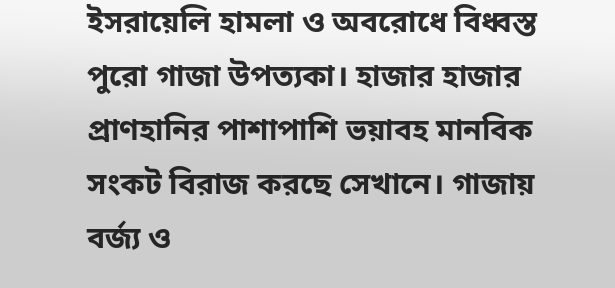ইসরায়েলি হামলা ও অবরোধে বিধ্বস্ত পুরো গাজা উপত্যকা। হাজার হাজার প্রাণহানির পাশাপাশি ভয়াবহ মানবিক সংকট বিরাজ করছে সেখানে। গাজায় বর্জ্য ও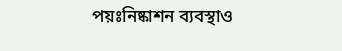পয়ঃনিষ্কাশন ব্যবস্থাও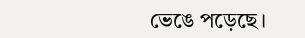ভেঙে পড়েছে।